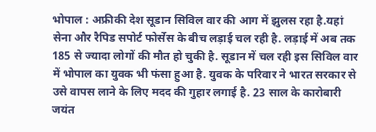भोपाल : अफ्रीकी देश सूडान सिविल वार की आग में झुलस रहा है.यहां सेना और रैपिड सपोर्ट फोर्सेस के बीच लड़ाई चल रही है. लड़ाई में अब तक 185 से ज्यादा लोगों की मौत हो चुकी है. सूडान में चल रही इस सिविल वार में भोपाल का युवक भी फंसा हुआ है. युवक के परिवार ने भारत सरकार से उसे वापस लाने के लिए मदद की गुहार लगाई है. 23 साल के कारोबारी जयंत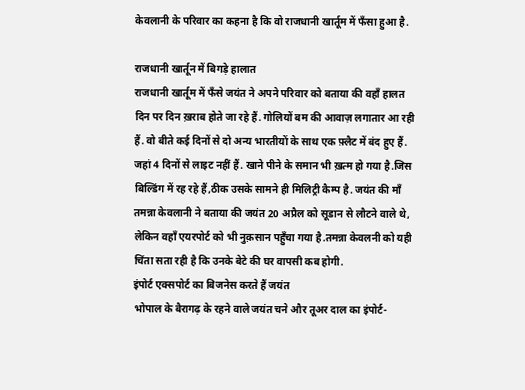केवलानी के परिवार का कहना है कि वो राजधानी खार्तूम में फँसा हुआ है.

राजधानी खार्तून में बिगड़े हालात
राजधानी खार्तूम में फँसे जयंत ने अपने परिवार को बताया की वहाँ हालत दिन पर दिन ख़राब होते जा रहे हैं. गोलियों बम की आवाज़ लगातार आ रही हैं. वो बीते कई दिनों से दो अन्य भारतीयों के साथ एक फ़्लैट में बंद हुए हैं. जहां 4 दिनों से लाइट नहीं हैं. खाने पीने के समान भी ख़त्म हो गया है.जिस बिल्डिंग में रह रहे हैं,ठीक उसके सामने ही मिलिट्री कैम्प है. जयंत की माँ तमन्ना केवलानी ने बताया की जयंत 20 अप्रैल को सूडान से लौटने वाले थे, लेकिन वहाँ एयरपोर्ट को भी नुक़सान पहुँचा गया है.तमन्ना केवलनी को यही चिंता सता रही है कि उनके बेटे की घर वापसी कब होगी.
इंपोर्ट एक्सपोर्ट का बिजनेस करते हैं जयंत
भोपाल के बैरागढ़ के रहने वाले जयंत चने और तूअर दाल का इंपोर्ट-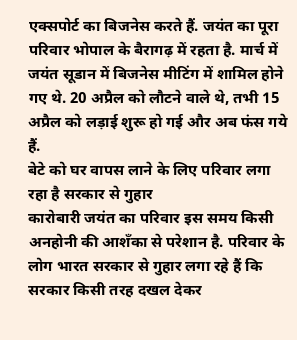एक्सपोर्ट का बिजनेस करते हैं. जयंत का पूरा परिवार भोपाल के बैरागढ़ में रहता है. मार्च में जयंत सूडान में बिजनेस मीटिंग में शामिल होने गए थे. 20 अप्रैल को लौटने वाले थे, तभी 15 अप्रैल को लड़ाई शुरू हो गई और अब फंस गये हैं.
बेटे को घर वापस लाने के लिए परिवार लगा रहा है सरकार से गुहार
कारोबारी जयंत का परिवार इस समय किसी अनहोनी की आशँका से परेशान है. परिवार के लोग भारत सरकार से गुहार लगा रहे हैं कि सरकार किसी तरह दखल देकर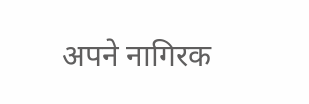अपने नागिरक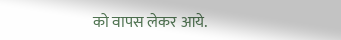को वापस लेकर आये.